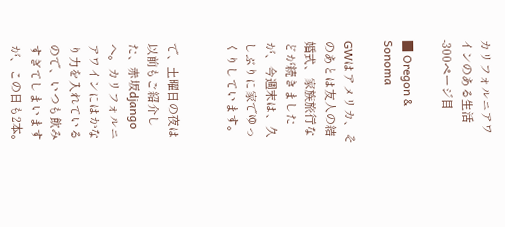カリフォルニアワインのある生活 -300ページ目

■ Oregon & Sonoma

GWはアメリカ、そのあとは友人の結婚式、家族旅行などが続きましたが、今週末は、久しぶりに家でゆっくりしています。


で、土曜日の夜は以前もご紹介した、赤坂djangoへ。カリフォルニアワインにはかなり力を入れているので、いつも飲みすぎてしまいますが、この日も2本。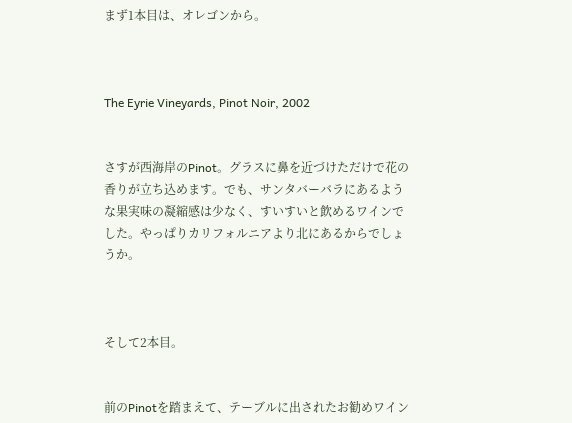まず1本目は、オレゴンから。



The Eyrie Vineyards, Pinot Noir, 2002


さすが西海岸のPinot。グラスに鼻を近づけただけで花の香りが立ち込めます。でも、サンタバーバラにあるような果実味の凝縮感は少なく、すいすいと飲めるワインでした。やっぱりカリフォルニアより北にあるからでしょうか。



そして2本目。


前のPinotを踏まえて、テーブルに出されたお勧めワイン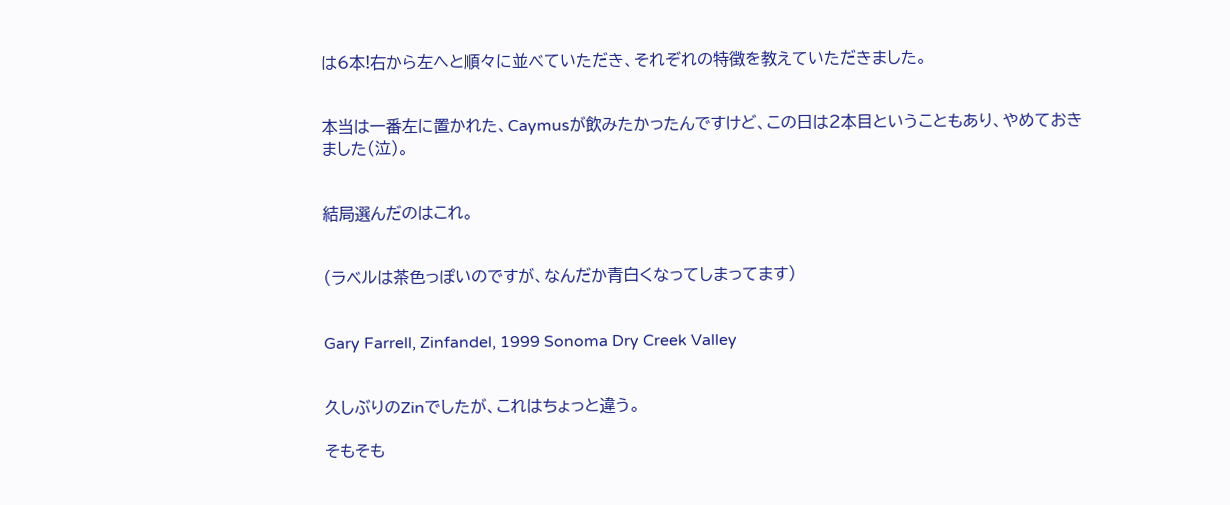は6本!右から左へと順々に並べていただき、それぞれの特徴を教えていただきました。


本当は一番左に置かれた、Caymusが飲みたかったんですけど、この日は2本目ということもあり、やめておきました(泣)。


結局選んだのはこれ。


(ラベルは茶色っぽいのですが、なんだか青白くなってしまってます)


Gary Farrell, Zinfandel, 1999 Sonoma Dry Creek Valley


久しぶりのZinでしたが、これはちょっと違う。

そもそも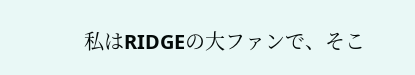私はRIDGEの大ファンで、そこ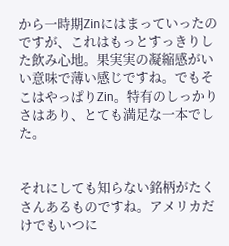から一時期Zinにはまっていったのですが、これはもっとすっきりした飲み心地。果実実の凝縮感がいい意味で薄い感じですね。でもそこはやっぱりZin。特有のしっかりさはあり、とても満足な一本でした。


それにしても知らない銘柄がたくさんあるものですね。アメリカだけでもいつに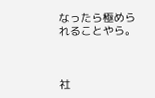なったら極められることやら。



社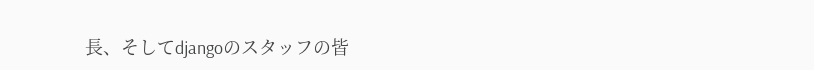長、そしてdjangoのスタッフの皆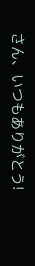さん、いつもありがとう!